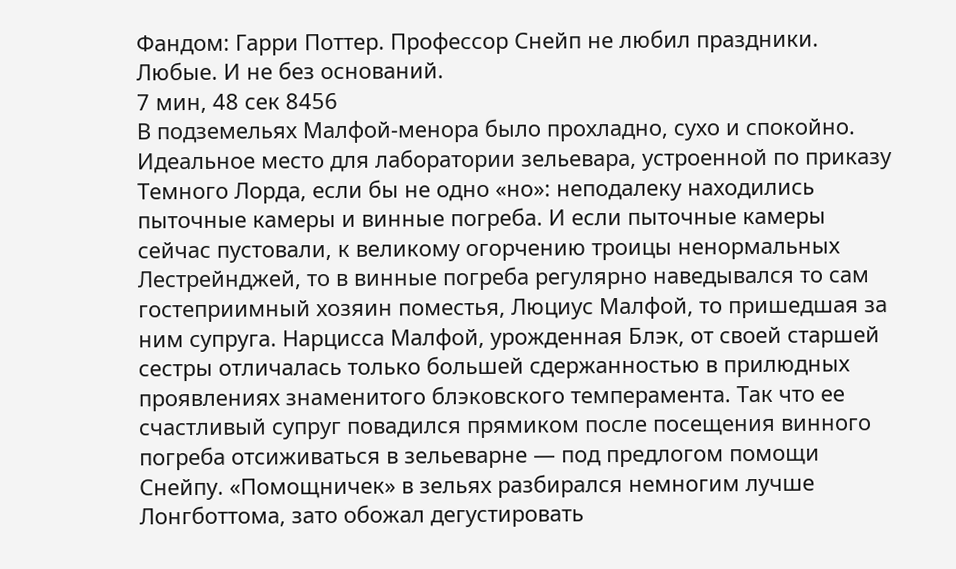Фандом: Гарри Поттер. Профессор Снейп не любил праздники. Любые. И не без оснований.
7 мин, 48 сек 8456
В подземельях Малфой-менора было прохладно, сухо и спокойно. Идеальное место для лаборатории зельевара, устроенной по приказу Темного Лорда, если бы не одно «но»: неподалеку находились пыточные камеры и винные погреба. И если пыточные камеры сейчас пустовали, к великому огорчению троицы ненормальных Лестрейнджей, то в винные погреба регулярно наведывался то сам гостеприимный хозяин поместья, Люциус Малфой, то пришедшая за ним супруга. Нарцисса Малфой, урожденная Блэк, от своей старшей сестры отличалась только большей сдержанностью в прилюдных проявлениях знаменитого блэковского темперамента. Так что ее счастливый супруг повадился прямиком после посещения винного погреба отсиживаться в зельеварне — под предлогом помощи Снейпу. «Помощничек» в зельях разбирался немногим лучше Лонгботтома, зато обожал дегустировать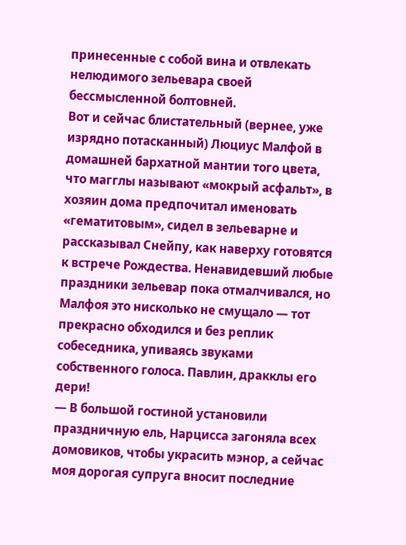принесенные с собой вина и отвлекать нелюдимого зельевара своей бессмысленной болтовней.
Вот и сейчас блистательный (вернее, уже изрядно потасканный) Люциус Малфой в домашней бархатной мантии того цвета, что магглы называют «мокрый асфальт», в хозяин дома предпочитал именовать «гематитовым», сидел в зельеварне и рассказывал Снейпу, как наверху готовятся к встрече Рождества. Ненавидевший любые праздники зельевар пока отмалчивался, но Малфоя это нисколько не смущало — тот прекрасно обходился и без реплик собеседника, упиваясь звуками собственного голоса. Павлин, дракклы его дери!
— В большой гостиной установили праздничную ель, Нарцисса загоняла всех домовиков, чтобы украсить мэнор, а сейчас моя дорогая супруга вносит последние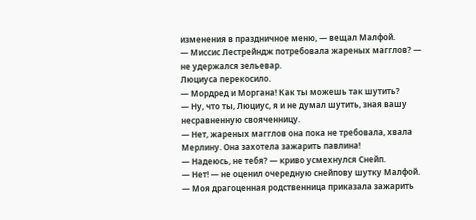изменения в праздничное меню, — вещал Малфой.
— Миссис Лестрейндж потребовала жареных магглов? — не удержался зельевар.
Люциуса перекосило.
— Мордред и Моргана! Как ты можешь так шутить?
— Ну, что ты, Люциус, я и не думал шутить, зная вашу несравненную свояченницу.
— Нет, жареных магглов она пока не требовала, хвала Мерлину. Она захотела зажарить павлина!
— Надеюсь, не тебя? — криво усмехнулся Снейп.
— Нет! — не оценил очередную снейпову шутку Малфой. — Моя драгоценная родственница приказала зажарить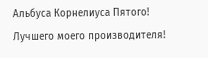Альбуса Корнелиуса Пятого! Лучшего моего производителя!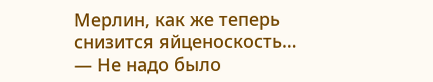Мерлин, как же теперь снизится яйценоскость…
— Не надо было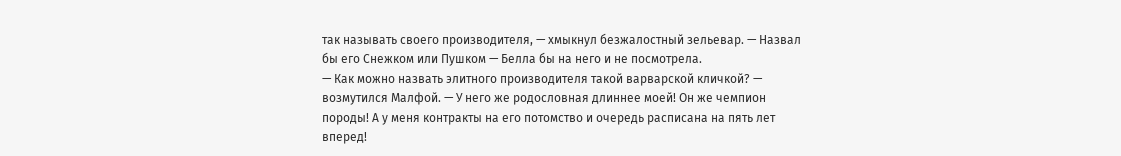так называть своего производителя, — хмыкнул безжалостный зельевар. — Назвал бы его Снежком или Пушком — Белла бы на него и не посмотрела.
— Как можно назвать элитного производителя такой варварской кличкой? — возмутился Малфой. — У него же родословная длиннее моей! Он же чемпион породы! А у меня контракты на его потомство и очередь расписана на пять лет вперед!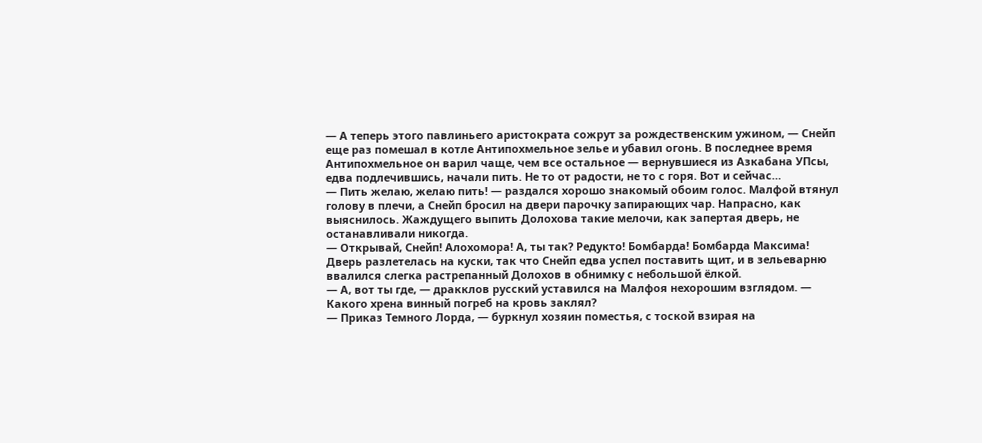— А теперь этого павлиньего аристократа сожрут за рождественским ужином, — Снейп еще раз помешал в котле Антипохмельное зелье и убавил огонь. В последнее время Антипохмельное он варил чаще, чем все остальное — вернувшиеся из Азкабана УПсы, едва подлечившись, начали пить. Не то от радости, не то с горя. Вот и сейчас…
— Пить желаю, желаю пить! — раздался хорошо знакомый обоим голос. Малфой втянул голову в плечи, а Снейп бросил на двери парочку запирающих чар. Напрасно, как выяснилось. Жаждущего выпить Долохова такие мелочи, как запертая дверь, не останавливали никогда.
— Открывай, Снейп! Алохомора! А, ты так? Редукто! Бомбарда! Бомбарда Максима!
Дверь разлетелась на куски, так что Снейп едва успел поставить щит, и в зельеварню ввалился слегка растрепанный Долохов в обнимку с небольшой ёлкой.
— А, вот ты где, — дракклов русский уставился на Малфоя нехорошим взглядом. — Какого хрена винный погреб на кровь заклял?
— Приказ Темного Лорда, — буркнул хозяин поместья, с тоской взирая на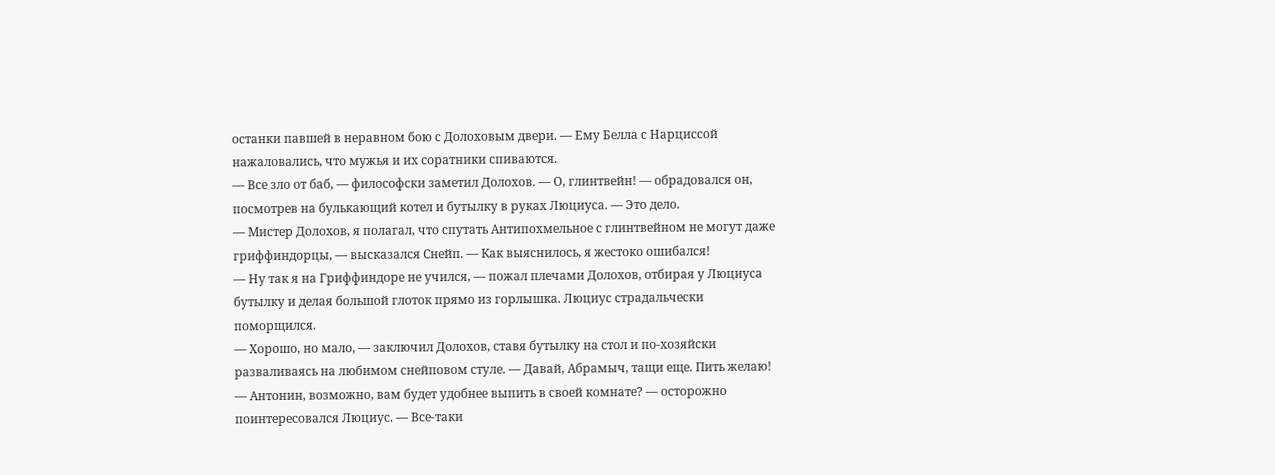останки павшей в неравном бою с Долоховым двери. — Ему Белла с Нарциссой нажаловались, что мужья и их соратники спиваются.
— Все зло от баб, — философски заметил Долохов. — О, глинтвейн! — обрадовался он, посмотрев на булькающий котел и бутылку в руках Люциуса. — Это дело.
— Мистер Долохов, я полагал, что спутать Антипохмельное с глинтвейном не могут даже гриффиндорцы, — высказался Снейп. — Как выяснилось, я жестоко ошибался!
— Ну так я на Гриффиндоре не учился, — пожал плечами Долохов, отбирая у Люциуса бутылку и делая большой глоток прямо из горлышка. Люциус страдальчески поморщился.
— Хорошо, но мало, — заключил Долохов, ставя бутылку на стол и по-хозяйски разваливаясь на любимом снейповом стуле. — Давай, Абрамыч, тащи еще. Пить желаю!
— Антонин, возможно, вам будет удобнее выпить в своей комнате? — осторожно поинтересовался Люциус. — Все-таки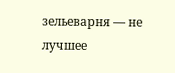зельеварня — не лучшее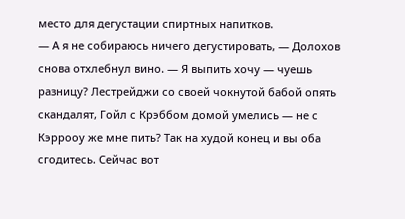место для дегустации спиртных напитков.
— А я не собираюсь ничего дегустировать, — Долохов снова отхлебнул вино. — Я выпить хочу — чуешь разницу? Лестрейджи со своей чокнутой бабой опять скандалят, Гойл с Крэббом домой умелись — не с Кэррооу же мне пить? Так на худой конец и вы оба сгодитесь. Сейчас вот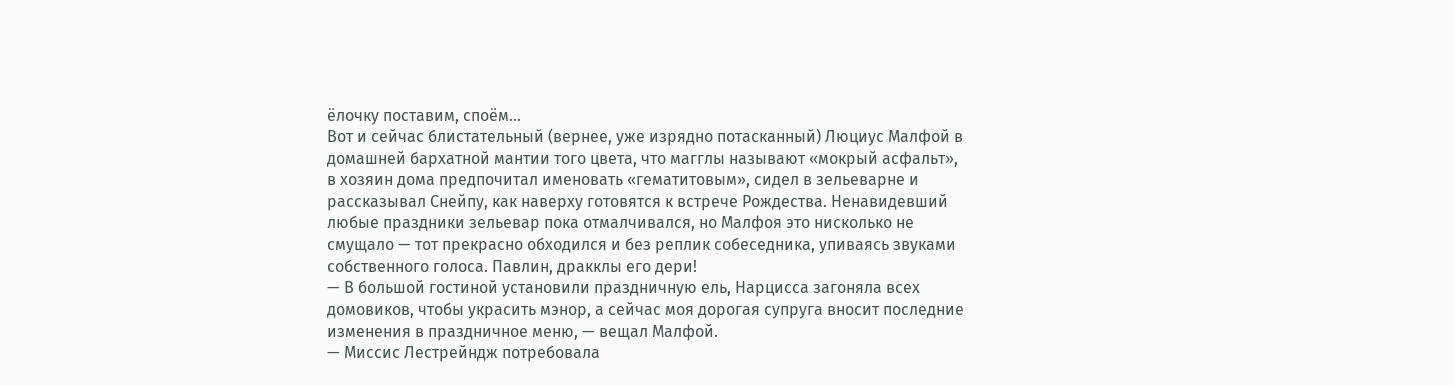ёлочку поставим, споём…
Вот и сейчас блистательный (вернее, уже изрядно потасканный) Люциус Малфой в домашней бархатной мантии того цвета, что магглы называют «мокрый асфальт», в хозяин дома предпочитал именовать «гематитовым», сидел в зельеварне и рассказывал Снейпу, как наверху готовятся к встрече Рождества. Ненавидевший любые праздники зельевар пока отмалчивался, но Малфоя это нисколько не смущало — тот прекрасно обходился и без реплик собеседника, упиваясь звуками собственного голоса. Павлин, дракклы его дери!
— В большой гостиной установили праздничную ель, Нарцисса загоняла всех домовиков, чтобы украсить мэнор, а сейчас моя дорогая супруга вносит последние изменения в праздничное меню, — вещал Малфой.
— Миссис Лестрейндж потребовала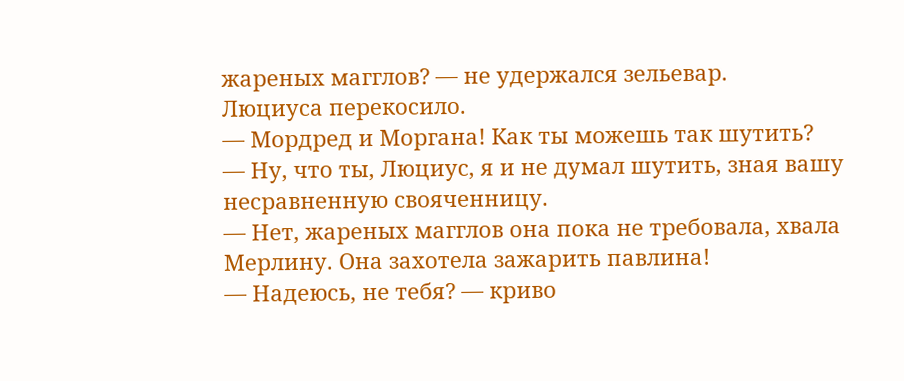жареных магглов? — не удержался зельевар.
Люциуса перекосило.
— Мордред и Моргана! Как ты можешь так шутить?
— Ну, что ты, Люциус, я и не думал шутить, зная вашу несравненную свояченницу.
— Нет, жареных магглов она пока не требовала, хвала Мерлину. Она захотела зажарить павлина!
— Надеюсь, не тебя? — криво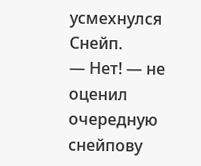усмехнулся Снейп.
— Нет! — не оценил очередную снейпову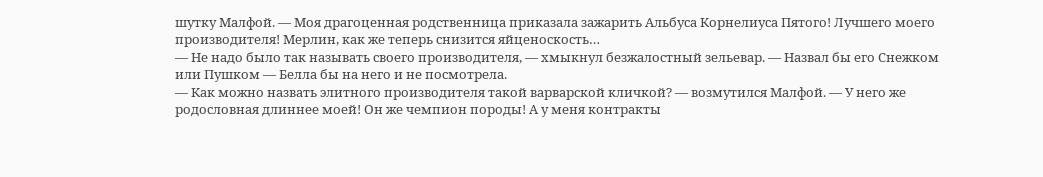шутку Малфой. — Моя драгоценная родственница приказала зажарить Альбуса Корнелиуса Пятого! Лучшего моего производителя! Мерлин, как же теперь снизится яйценоскость…
— Не надо было так называть своего производителя, — хмыкнул безжалостный зельевар. — Назвал бы его Снежком или Пушком — Белла бы на него и не посмотрела.
— Как можно назвать элитного производителя такой варварской кличкой? — возмутился Малфой. — У него же родословная длиннее моей! Он же чемпион породы! А у меня контракты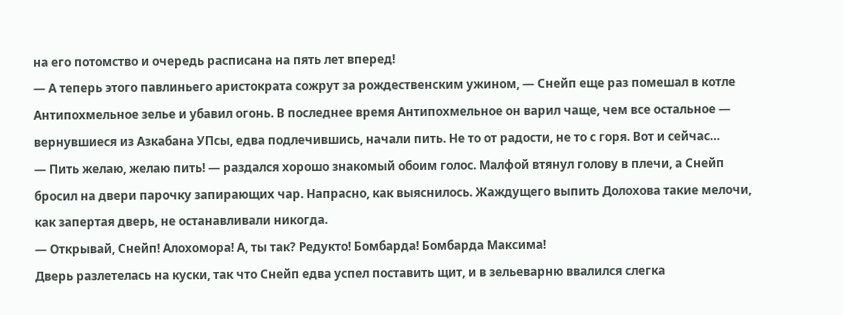на его потомство и очередь расписана на пять лет вперед!
— А теперь этого павлиньего аристократа сожрут за рождественским ужином, — Снейп еще раз помешал в котле Антипохмельное зелье и убавил огонь. В последнее время Антипохмельное он варил чаще, чем все остальное — вернувшиеся из Азкабана УПсы, едва подлечившись, начали пить. Не то от радости, не то с горя. Вот и сейчас…
— Пить желаю, желаю пить! — раздался хорошо знакомый обоим голос. Малфой втянул голову в плечи, а Снейп бросил на двери парочку запирающих чар. Напрасно, как выяснилось. Жаждущего выпить Долохова такие мелочи, как запертая дверь, не останавливали никогда.
— Открывай, Снейп! Алохомора! А, ты так? Редукто! Бомбарда! Бомбарда Максима!
Дверь разлетелась на куски, так что Снейп едва успел поставить щит, и в зельеварню ввалился слегка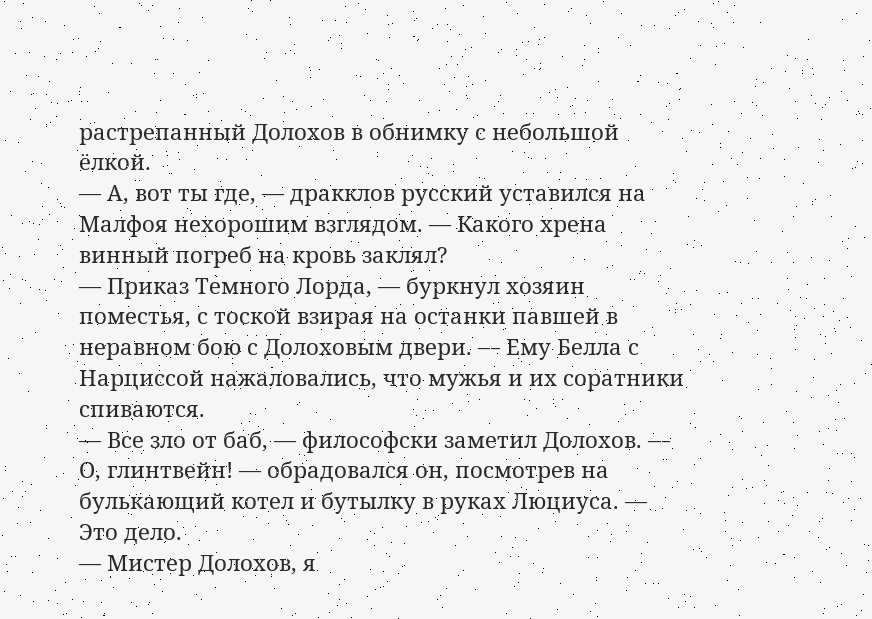растрепанный Долохов в обнимку с небольшой ёлкой.
— А, вот ты где, — дракклов русский уставился на Малфоя нехорошим взглядом. — Какого хрена винный погреб на кровь заклял?
— Приказ Темного Лорда, — буркнул хозяин поместья, с тоской взирая на останки павшей в неравном бою с Долоховым двери. — Ему Белла с Нарциссой нажаловались, что мужья и их соратники спиваются.
— Все зло от баб, — философски заметил Долохов. — О, глинтвейн! — обрадовался он, посмотрев на булькающий котел и бутылку в руках Люциуса. — Это дело.
— Мистер Долохов, я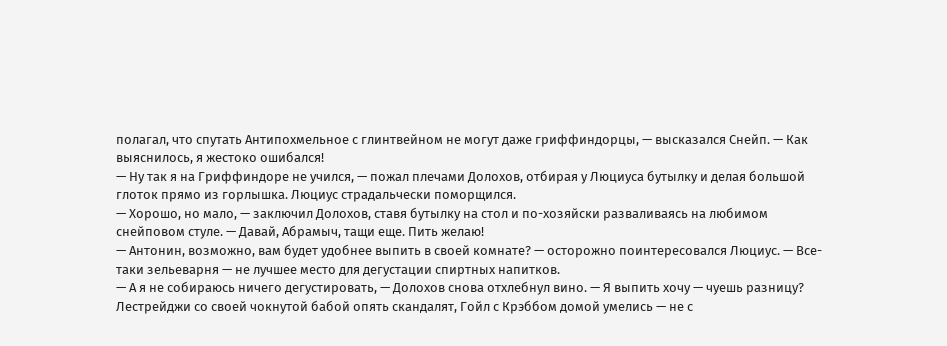полагал, что спутать Антипохмельное с глинтвейном не могут даже гриффиндорцы, — высказался Снейп. — Как выяснилось, я жестоко ошибался!
— Ну так я на Гриффиндоре не учился, — пожал плечами Долохов, отбирая у Люциуса бутылку и делая большой глоток прямо из горлышка. Люциус страдальчески поморщился.
— Хорошо, но мало, — заключил Долохов, ставя бутылку на стол и по-хозяйски разваливаясь на любимом снейповом стуле. — Давай, Абрамыч, тащи еще. Пить желаю!
— Антонин, возможно, вам будет удобнее выпить в своей комнате? — осторожно поинтересовался Люциус. — Все-таки зельеварня — не лучшее место для дегустации спиртных напитков.
— А я не собираюсь ничего дегустировать, — Долохов снова отхлебнул вино. — Я выпить хочу — чуешь разницу? Лестрейджи со своей чокнутой бабой опять скандалят, Гойл с Крэббом домой умелись — не с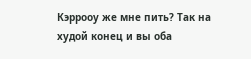Кэррооу же мне пить? Так на худой конец и вы оба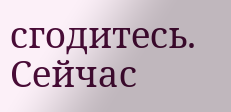сгодитесь. Сейчас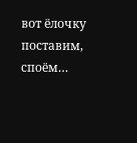вот ёлочку поставим, споём…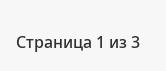Страница 1 из 3